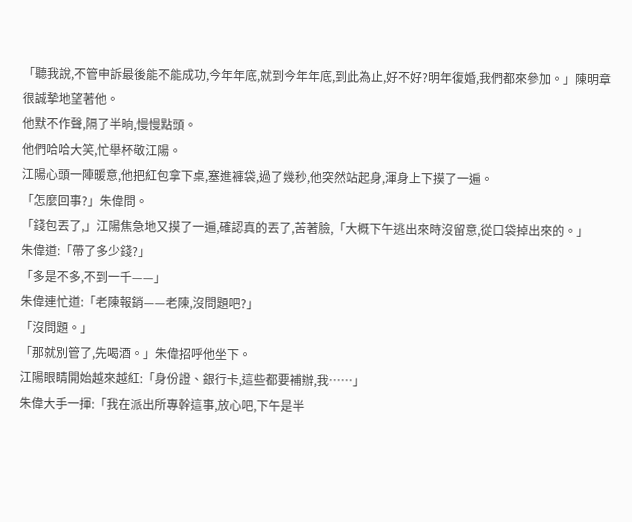「聽我說,不管申訴最後能不能成功,今年年底,就到今年年底,到此為止,好不好?明年復婚,我們都來參加。」陳明章很誠摯地望著他。
他默不作聲,隔了半晌,慢慢點頭。
他們哈哈大笑,忙舉杯敬江陽。
江陽心頭一陣暖意,他把紅包拿下桌,塞進褲袋,過了幾秒,他突然站起身,渾身上下摸了一遍。
「怎麼回事?」朱偉問。
「錢包丟了,」江陽焦急地又摸了一遍,確認真的丟了,苦著臉,「大概下午逃出來時沒留意,從口袋掉出來的。」
朱偉道:「帶了多少錢?」
「多是不多,不到一千——」
朱偉連忙道:「老陳報銷——老陳,沒問題吧?」
「沒問題。」
「那就別管了,先喝酒。」朱偉招呼他坐下。
江陽眼睛開始越來越紅:「身份證、銀行卡,這些都要補辦,我……」
朱偉大手一揮:「我在派出所專幹這事,放心吧,下午是半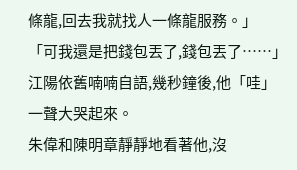條龍,回去我就找人一條龍服務。」
「可我還是把錢包丟了,錢包丟了……」江陽依舊喃喃自語,幾秒鐘後,他「哇」一聲大哭起來。
朱偉和陳明章靜靜地看著他,沒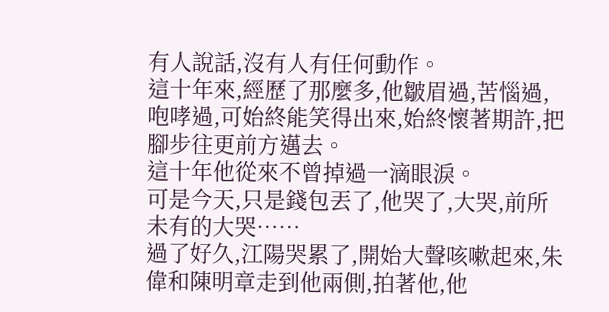有人說話,沒有人有任何動作。
這十年來,經歷了那麼多,他皺眉過,苦惱過,咆哮過,可始終能笑得出來,始終懷著期許,把腳步往更前方邁去。
這十年他從來不曾掉過一滴眼淚。
可是今天,只是錢包丟了,他哭了,大哭,前所未有的大哭……
過了好久,江陽哭累了,開始大聲咳嗽起來,朱偉和陳明章走到他兩側,拍著他,他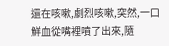還在咳嗽,劇烈咳嗽,突然,一口鮮血從嘴裡噴了出來,隨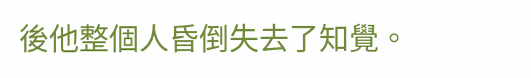後他整個人昏倒失去了知覺。